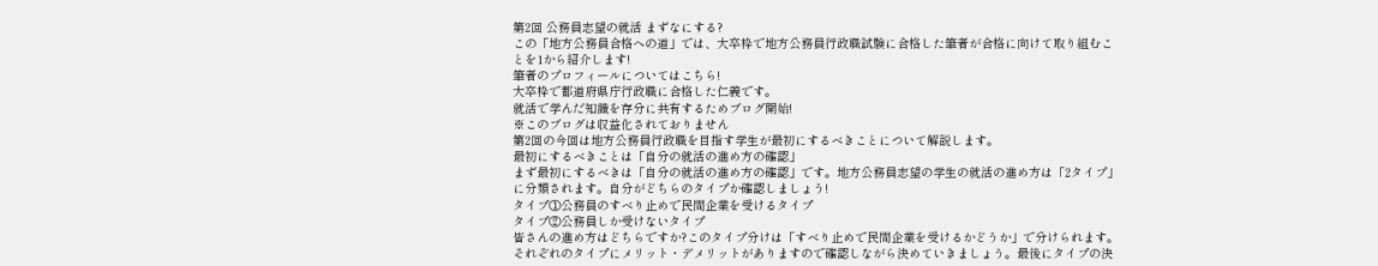第2回 公務員志望の就活 まずなにする?
この「地方公務員合格への道」では、大卒枠で地方公務員行政職試験に合格した筆者が合格に向けて取り組むことを1から紹介します!
筆者のプロフィールについてはこちら!
大卒枠で都道府県庁行政職に合格した仁義です。
就活で学んだ知識を存分に共有するためブログ開始!
※このブログは収益化されておりません
第2回の今回は地方公務員行政職を目指す学生が最初にするべきことについて解説します。
最初にするべきことは「自分の就活の進め方の確認」
まず最初にするべきは「自分の就活の進め方の確認」です。地方公務員志望の学生の就活の進め方は「2タイプ」に分類されます。自分がどちらのタイプか確認しましょう!
タイプ①公務員のすべり止めで民間企業を受けるタイプ
タイプ②公務員しか受けないタイプ
皆さんの進め方はどちらですか?このタイプ分けは「すべり止めで民間企業を受けるかどうか」で分けられます。それぞれのタイプにメリット・デメリットがありますので確認しながら決めていきましょう。最後にタイプの決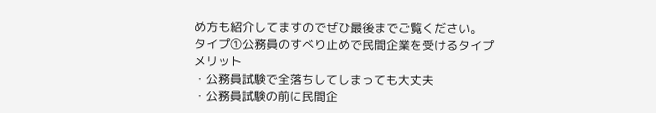め方も紹介してますのでぜひ最後までご覧ください。
タイプ①公務員のすべり止めで民間企業を受けるタイプ
メリット
・公務員試験で全落ちしてしまっても大丈夫
・公務員試験の前に民間企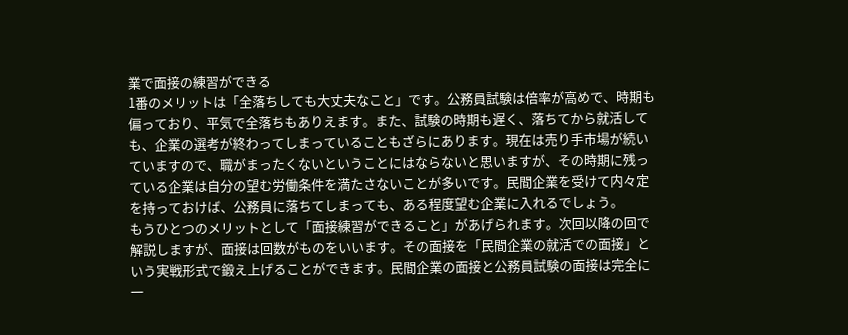業で面接の練習ができる
1番のメリットは「全落ちしても大丈夫なこと」です。公務員試験は倍率が高めで、時期も偏っており、平気で全落ちもありえます。また、試験の時期も遅く、落ちてから就活しても、企業の選考が終わってしまっていることもざらにあります。現在は売り手市場が続いていますので、職がまったくないということにはならないと思いますが、その時期に残っている企業は自分の望む労働条件を満たさないことが多いです。民間企業を受けて内々定を持っておけば、公務員に落ちてしまっても、ある程度望む企業に入れるでしょう。
もうひとつのメリットとして「面接練習ができること」があげられます。次回以降の回で解説しますが、面接は回数がものをいいます。その面接を「民間企業の就活での面接」という実戦形式で鍛え上げることができます。民間企業の面接と公務員試験の面接は完全に一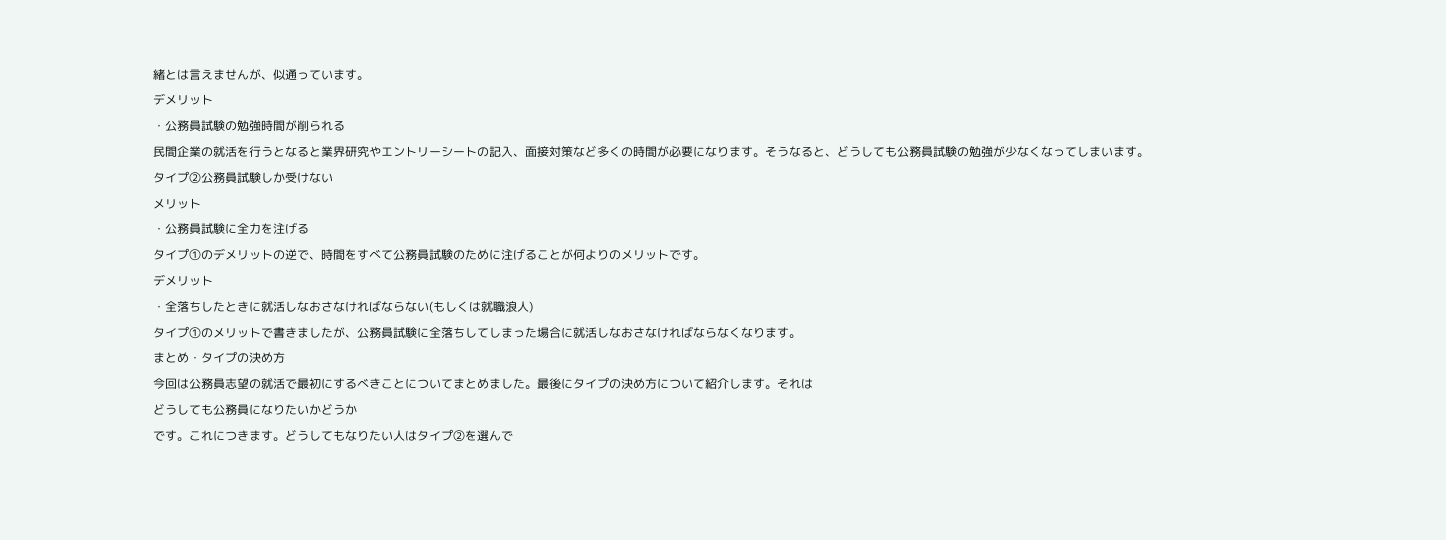緒とは言えませんが、似通っています。
デメリット
・公務員試験の勉強時間が削られる
民間企業の就活を行うとなると業界研究やエントリーシートの記入、面接対策など多くの時間が必要になります。そうなると、どうしても公務員試験の勉強が少なくなってしまいます。
タイプ②公務員試験しか受けない
メリット
・公務員試験に全力を注げる
タイプ①のデメリットの逆で、時間をすべて公務員試験のために注げることが何よりのメリットです。
デメリット
・全落ちしたときに就活しなおさなければならない(もしくは就職浪人)
タイプ①のメリットで書きましたが、公務員試験に全落ちしてしまった場合に就活しなおさなければならなくなります。
まとめ・タイプの決め方
今回は公務員志望の就活で最初にするべきことについてまとめました。最後にタイプの決め方について紹介します。それは
どうしても公務員になりたいかどうか
です。これにつきます。どうしてもなりたい人はタイプ②を選んで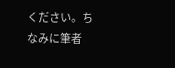ください。ちなみに筆者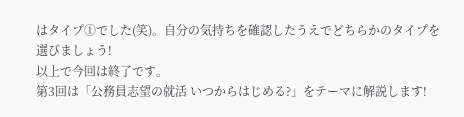はタイプ①でした(笑)。自分の気持ちを確認したうえでどちらかのタイプを選びましょう!
以上で今回は終了です。
第3回は「公務員志望の就活 いつからはじめる?」をテーマに解説します!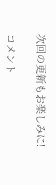次回の更新もお楽しみに!

コメント